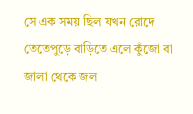সে এক সময় ছিল যখন রোদে তেতেপুড়ে বাড়িতে এলে কুঁজো বা জালা থেকে জল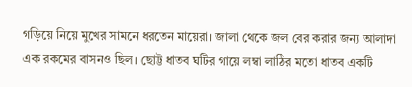গড়িয়ে নিয়ে মুখের সামনে ধরতেন মায়েরা। জালা থেকে জল বের করার জন্য আলাদা এক রকমের বাসনও ছিল। ছোট্ট ধাতব ঘটির গায়ে লম্বা লাঠির মতো ধাতব একটি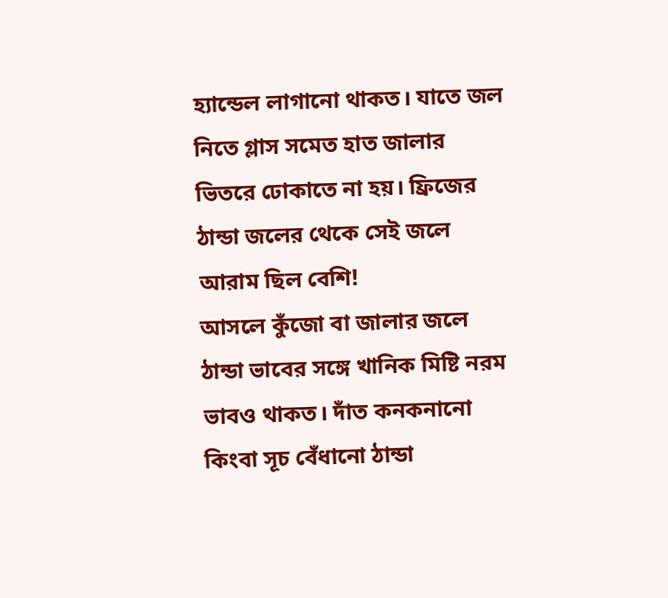হ্যান্ডেল লাগানো থাকত। যাতে জল নিতে গ্লাস সমেত হাত জালার ভিতরে ঢোকাতে না হয়। ফ্রিজের ঠান্ডা জলের থেকে সেই জলে আরাম ছিল বেশি!
আসলে কুঁজো বা জালার জলে ঠান্ডা ভাবের সঙ্গে খানিক মিষ্টি নরম ভাবও থাকত। দাঁত কনকনানো কিংবা সূচ বেঁধানো ঠান্ডা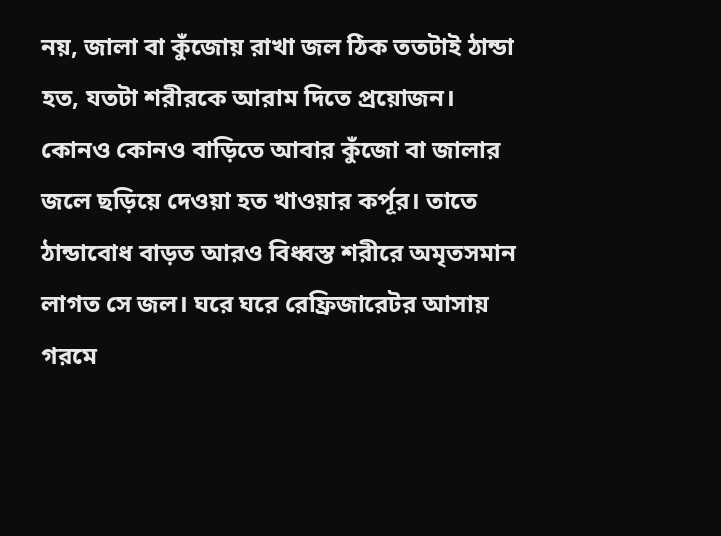নয়, জালা বা কুঁজোয় রাখা জল ঠিক ততটাই ঠান্ডা হত, যতটা শরীরকে আরাম দিতে প্রয়োজন। কোনও কোনও বাড়িতে আবার কুঁজো বা জালার জলে ছড়িয়ে দেওয়া হত খাওয়ার কর্পূর। তাতে ঠান্ডাবোধ বাড়ত আরও বিধ্বস্ত শরীরে অমৃতসমান লাগত সে জল। ঘরে ঘরে রেফ্রিজারেটর আসায় গরমে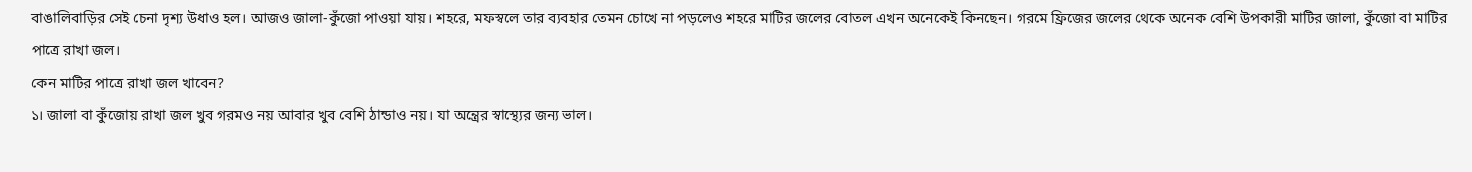বাঙালিবাড়ির সেই চেনা দৃশ্য উধাও হল। আজও জালা-কুঁজো পাওয়া যায়। শহরে, মফস্বলে তার ব্যবহার তেমন চোখে না পড়লেও শহরে মাটির জলের বোতল এখন অনেকেই কিনছেন। গরমে ফ্রিজের জলের থেকে অনেক বেশি উপকারী মাটির জালা, কুঁজো বা মাটির পাত্রে রাখা জল।
কেন মাটির পাত্রে রাখা জল খাবেন?
১। জালা বা কুঁজোয় রাখা জল খুব গরমও নয় আবার খুব বেশি ঠান্ডাও নয়। যা অন্ত্রের স্বাস্থ্যের জন্য ভাল।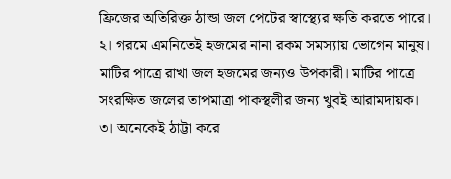ফ্রিজের অতিরিক্ত ঠান্ডা জল পেটের স্বাস্থ্যের ক্ষতি করতে পারে।
২। গরমে এমনিতেই হজমের নানা রকম সমস্যায় ভোগেন মানুষ। মাটির পাত্রে রাখা জল হজমের জন্যও উপকারী। মাটির পাত্রে সংরক্ষিত জলের তাপমাত্রা পাকস্থলীর জন্য খুবই আরামদায়ক।
৩। অনেকেই ঠাট্টা করে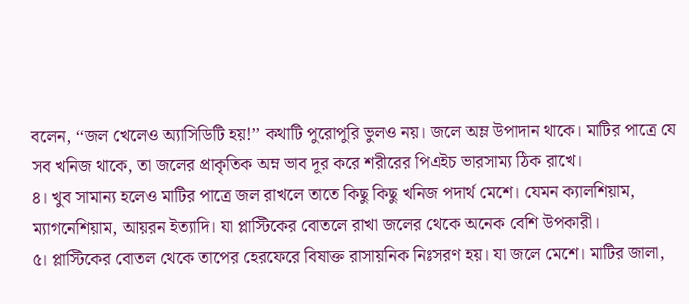বলেন, ‘‘জল খেলেও অ্যাসিডিটি হয়!’’ কথাটি পুরোপুরি ভুলও নয়। জলে অম্ল উপাদান থাকে। মাটির পাত্রে যে সব খনিজ থাকে, তা জলের প্রাকৃতিক অম্ন ভাব দূর করে শরীরের পিএইচ ভারসাম্য ঠিক রাখে।
৪। খুব সামান্য হলেও মাটির পাত্রে জল রাখলে তাতে কিছু কিছু খনিজ পদার্থ মেশে। যেমন ক্যালশিয়াম, ম্যাগনেশিয়াম, আয়রন ইত্যাদি। যা প্লাস্টিকের বোতলে রাখা জলের থেকে অনেক বেশি উপকারী।
৫। প্লাস্টিকের বোতল থেকে তাপের হেরফেরে বিষাক্ত রাসায়নিক নিঃসরণ হয়। যা জলে মেশে। মাটির জালা,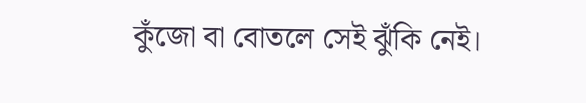কুঁজো বা বোতলে সেই ঝুঁকি নেই।